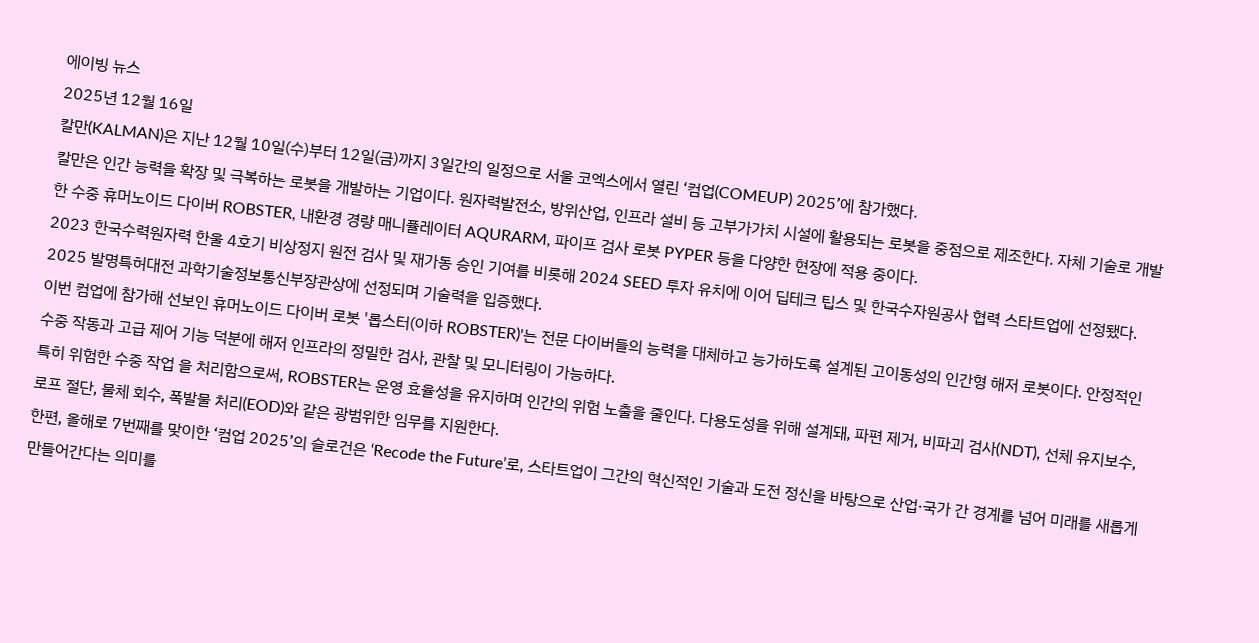에이빙 뉴스
2025년 12월 16일
칼만(KALMAN)은 지난 12월 10일(수)부터 12일(금)까지 3일간의 일정으로 서울 코엑스에서 열린 ‘컴업(COMEUP) 2025’에 참가했다.
칼만은 인간 능력을 확장 및 극복하는 로봇을 개발하는 기업이다. 원자력발전소, 방위산업, 인프라 설비 등 고부가가치 시설에 활용되는 로봇을 중점으로 제조한다. 자체 기술로 개발한 수중 휴머노이드 다이버 ROBSTER, 내환경 경량 매니퓰레이터 AQURARM, 파이프 검사 로봇 PYPER 등을 다양한 현장에 적용 중이다.
2023 한국수력원자력 한울 4호기 비상정지 원전 검사 및 재가동 승인 기여를 비롯해 2024 SEED 투자 유치에 이어 딥테크 팁스 및 한국수자원공사 협력 스타트업에 선정됐다. 2025 발명특허대전 과학기술정보통신부장관상에 선정되며 기술력을 입증했다.
이번 컴업에 참가해 선보인 휴머노이드 다이버 로봇 '롭스터(이하 ROBSTER)'는 전문 다이버들의 능력을 대체하고 능가하도록 설계된 고이동성의 인간형 해저 로봇이다. 안정적인 수중 작동과 고급 제어 기능 덕분에 해저 인프라의 정밀한 검사, 관찰 및 모니터링이 가능하다.
특히 위험한 수중 작업 을 처리함으로써, ROBSTER는 운영 효율성을 유지하며 인간의 위험 노출을 줄인다. 다용도성을 위해 설계돼, 파편 제거, 비파괴 검사(NDT), 선체 유지보수, 로프 절단, 물체 회수, 폭발물 처리(EOD)와 같은 광범위한 임무를 지원한다.
한편, 올해로 7번째를 맞이한 ‘컴업 2025’의 슬로건은 ‘Recode the Future’로, 스타트업이 그간의 혁신적인 기술과 도전 정신을 바탕으로 산업·국가 간 경계를 넘어 미래를 새롭게 만들어간다는 의미를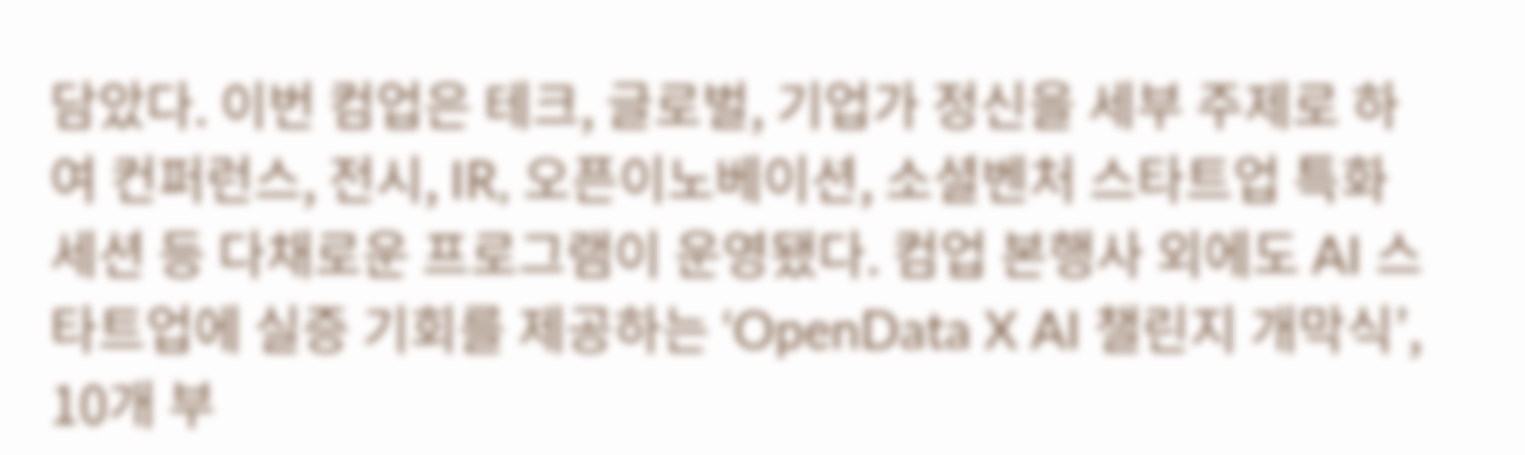담았다. 이번 컴업은 테크, 글로벌, 기업가 정신을 세부 주제로 하여 컨퍼런스, 전시, IR, 오픈이노베이션, 소셜벤처 스타트업 특화 세션 등 다채로운 프로그램이 운영됐다. 컴업 본행사 외에도 AI 스타트업에 실증 기회를 제공하는 ‘OpenData X AI 챌린지 개막식’, 10개 부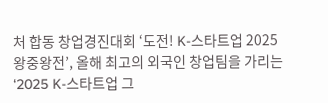처 합동 창업경진대회 ‘도전! K-스타트업 2025 왕중왕전’, 올해 최고의 외국인 창업팀을 가리는 ‘2025 K-스타트업 그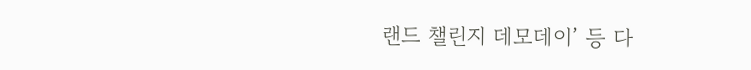랜드 챌린지 데모데이’ 등 다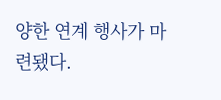양한 연계 행사가 마련됐다.